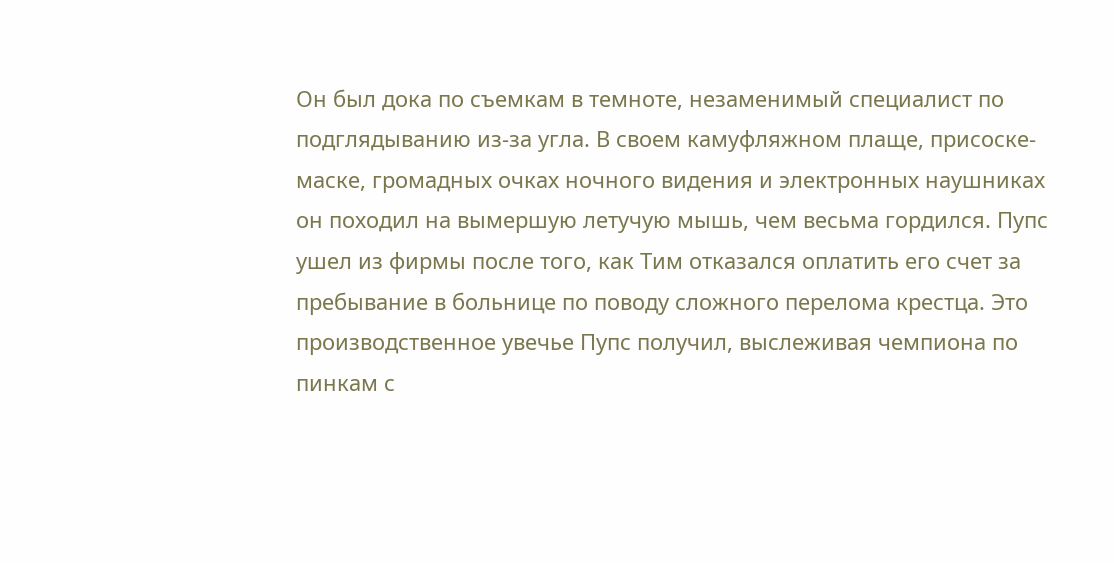Он был дока по съемкам в темноте, незаменимый специалист по подглядыванию из-за угла. В своем камуфляжном плаще, присоске-маске, громадных очках ночного видения и электронных наушниках он походил на вымершую летучую мышь, чем весьма гордился. Пупс ушел из фирмы после того, как Тим отказался оплатить его счет за пребывание в больнице по поводу сложного перелома крестца. Это производственное увечье Пупс получил, выслеживая чемпиона по пинкам с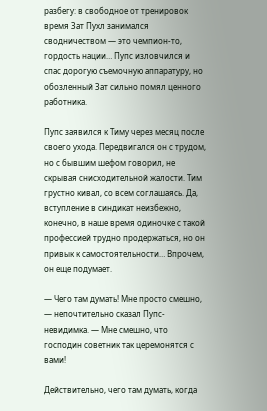разбегу: в свободное от тренировок время Зат Пухл занимался сводничеством — это чемпион-то, гордость нации… Пупс изловчился и спас дорогую съемочную аппаратуру, но обозленный Зат сильно помял ценного работника.

Пупс заявился к Тиму через месяц после своего ухода. Передвигался он с трудом, но с бывшим шефом говорил, не скрывая снисходительной жалости. Тим грустно кивал, со всем соглашаясь. Да, вступление в синдикат неизбежно, конечно, в наше время одиночке с такой профессией трудно продержаться, но он привык к самостоятельности… Впрочем, он еще подумает.

— Чего там думать! Мне просто смешно, — непочтительно сказал Пупс-невидимка. — Мне смешно, что господин советник так церемонятся с вами!

Действительно, чего там думать, когда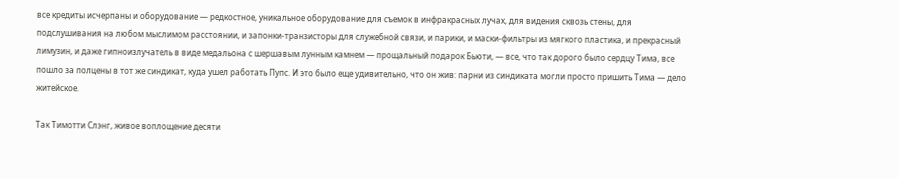все кредиты исчерпаны и оборудование — редкостное, уникальное оборудование для съемок в инфракрасных лучах, для видения сквозь стены, для подслушивания на любом мыслимом расстоянии, и запонки-транзисторы для служебной связи, и парики, и маски-фильтры из мягкого пластика, и прекрасный лимузин, и даже гипноизлучатель в виде медальона с шершавым лунным камнем — прощальный подарок Бьюти, — все, что так дорого было сердцу Тима, все пошло за полцены в тот же синдикат, куда ушел работать Пупс. И это было еще удивительно, что он жив: парни из синдиката могли просто пришить Тима — дело житейское.

Так Тимотти Слэнг, живое воплощение десяти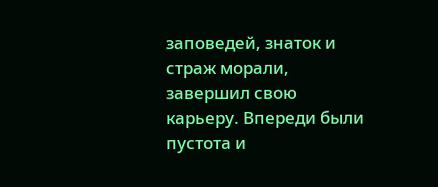заповедей, знаток и страж морали, завершил свою карьеру. Впереди были пустота и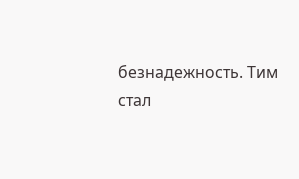безнадежность. Тим стал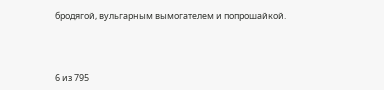бродягой, вульгарным вымогателем и попрошайкой.



6 из 795